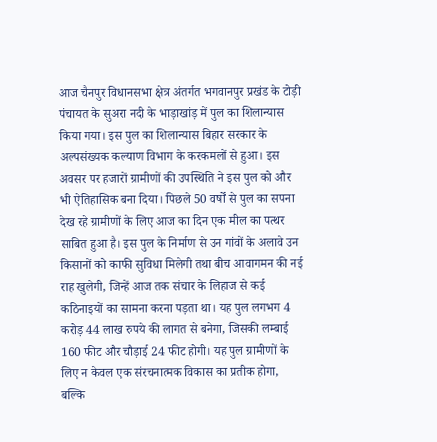आज चैनपुर विधानसभा क्षेत्र अंतर्गत भगवानपुर प्रखंड के टोड़ी पंचायत के सुअरा नदी के भाड़ाखांड़ में पुल का शिलान्यास किया गया। इस पुल का शिलान्यास बिहार सरकार के अल्पसंख्यक कल्याण विभाग के करकमलों से हुआ। इस अवसर पर हजारों ग्रामीणों की उपस्थिति ने इस पुल को और भी ऐतिहासिक बना दिया। पिछले 50 वर्षों से पुल का सपना देख रहे ग्रामीणों के लिए आज का दिन एक मील का पत्थर साबित हुआ है। इस पुल के निर्माण से उन गांवों के अलावे उन किसानों को काफी सुविधा मिलेगी तथा बीच आवागमन की नई राह खुलेगी, जिन्हें आज तक संचार के लिहाज से कई कठिनाइयों का सामना करना पड़ता था। यह पुल लगभग 4 करोड़ 44 लाख रुपये की लागत से बनेगा, जिसकी लम्बाई 160 फीट और चौड़ाई 24 फीट होगी। यह पुल ग्रामीणों के लिए न केवल एक संरचनात्मक विकास का प्रतीक होगा, बल्कि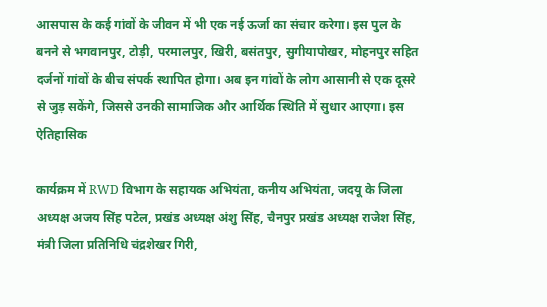आसपास के कई गांवों के जीवन में भी एक नई ऊर्जा का संचार करेगा। इस पुल के बनने से भगवानपुर, टोड़ी, परमालपुर, खिरी, बसंतपुर, सुगीयापोखर, मोहनपुर सहित दर्जनों गांवों के बीच संपर्क स्थापित होगा। अब इन गांवों के लोग आसानी से एक दूसरे से जुड़ सकेंगे, जिससे उनकी सामाजिक और आर्थिक स्थिति में सुधार आएगा। इस ऐतिहासिक

कार्यक्रम में RWD विभाग के सहायक अभियंता, कनीय अभियंता, जदयू के जिला अध्यक्ष अजय सिंह पटेल, प्रखंड अध्यक्ष अंशु सिंह, चैनपुर प्रखंड अध्यक्ष राजेश सिंह, मंत्री जिला प्रतिनिधि चंद्रशेखर गिरी,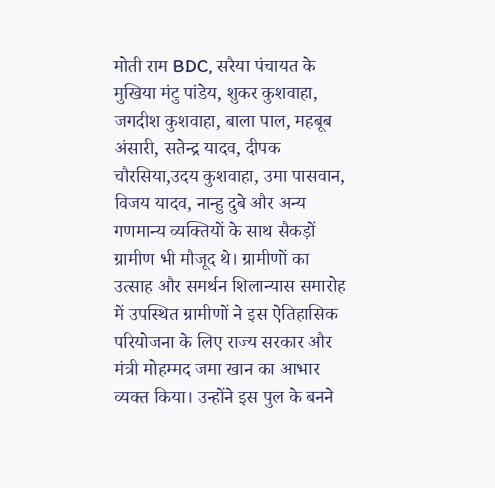मोती राम BDC, सरैया पंचायत के मुखिया मंटु पांडेय, शुकर कुशवाहा, जगदीश कुशवाहा, बाला पाल, महबूब अंसारी, सतेन्द्र यादव, दीपक चौरसिया,उदय कुशवाहा, उमा पासवान, विजय यादव, नान्हु दुबे और अन्य गणमान्य व्यक्तियों के साथ सैकड़ों ग्रामीण भी मौजूद थे। ग्रामीणों का उत्साह और समर्थन शिलान्यास समारोह में उपस्थित ग्रामीणों ने इस ऐतिहासिक परियोजना के लिए राज्य सरकार और मंत्री मोहम्मद जमा खान का आभार व्यक्त किया। उन्होंने इस पुल के बनने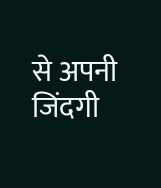से अपनी जिंदगी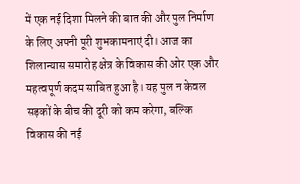में एक नई दिशा मिलने की बात की और पुल निर्माण के लिए अपनी पूरी शुभकामनाएं दी। आज का शिलान्यास समारोह क्षेत्र के विकास की ओर एक और महत्वपूर्ण कदम साबित हुआ है। यह पुल न केवल सड़कों के बीच की दूरी को कम करेगा, बल्कि विकास की नई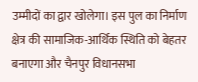उम्मीदों का द्वार खोलेगा। इस पुल का निर्माण क्षेत्र की सामाजिक-आर्थिक स्थिति को बेहतर बनाएगा और चैनपुर विधानसभा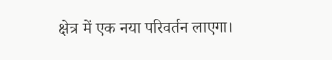क्षेत्र में एक नया परिवर्तन लाएगा।